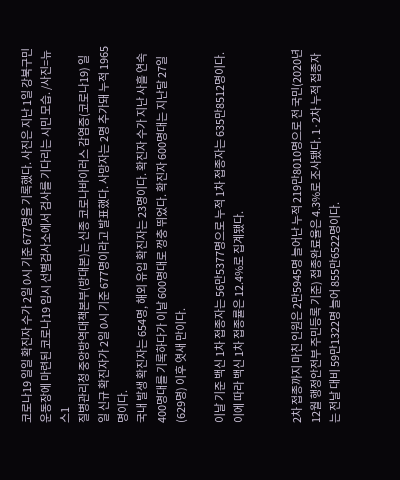코로나19 일일 확진자 수가 2일 0시 기준 677명을 기록했다. 사진은 지난 1일 강북구민운동장에 마련된 코로나19 임시 선별검사소에서 검사를 기다리는 시민 모습. /사진=뉴스1
질병관리청 중앙방역대책본부(방대본)는 신종 코로나바이러스 감염증(코로나19) 일일 신규 확진자가 2일 0시 기준 677명이라고 발표했다. 사망자는 2명 추가돼 누적 1965명이다.
국내 발생 확진자는 654명, 해외 유입 확진자는 23명이다. 확진자 수가 지난 사흘 연속 400명대를 기록하다가 이날 600명대로 껑충 뛰었다. 확진자 600명대는 지난달 27일(629명) 이후 엿새 만이다.

이날 기준 백신 1차 접종자는 56만5377명으로 누적 1차 접종자는 635만8512명이다. 이에 따라 백신 1차 접종률은 12.4%로 집계됐다.


2차 접종까지 마친 인원은 2만5945명 늘어난 누적 219만8010명으로 전 국민(2020년 12월 행정안전부 주민등록 기준) 접종완료율은 4.3%로 조사됐다. 1·2차 누적 접종자는 전날 대비 59만1322명 늘어 855만6522명이다.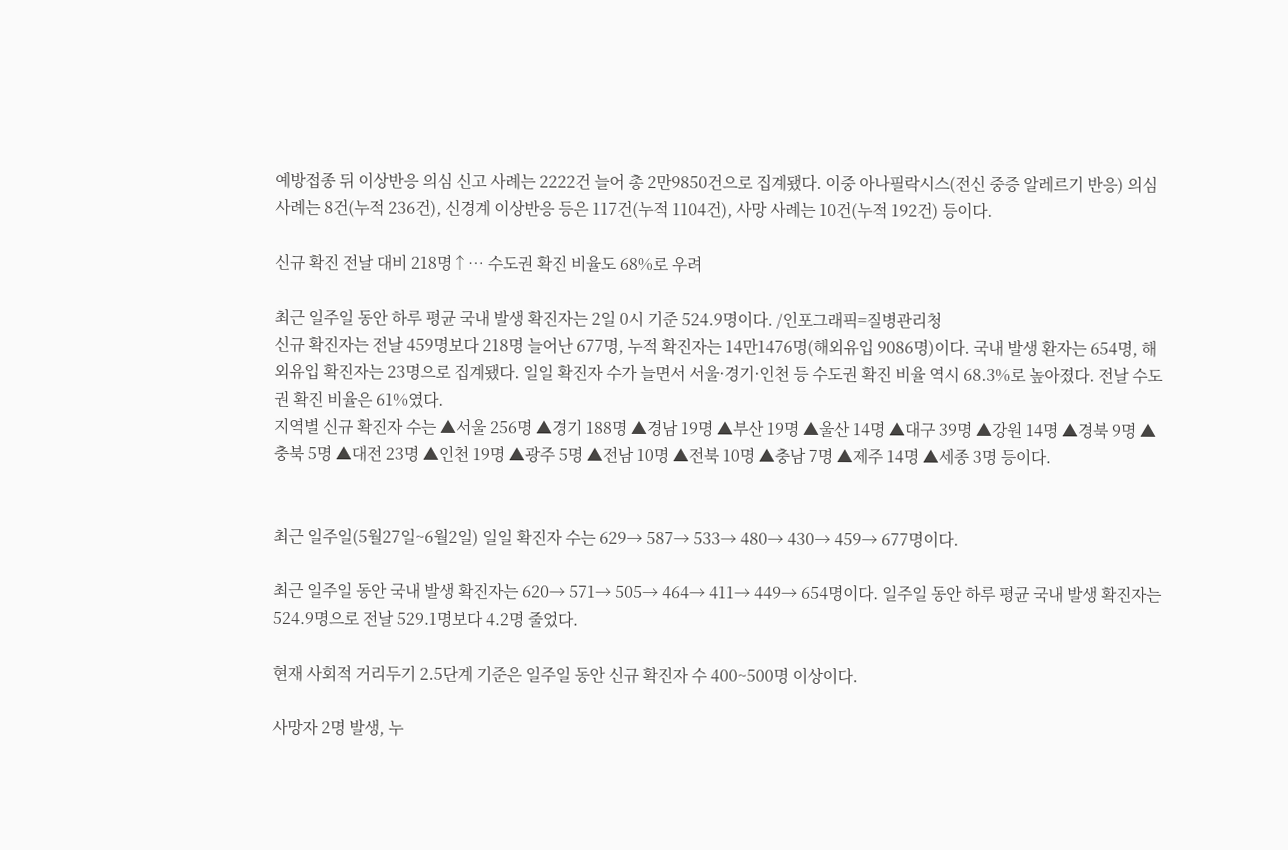예방접종 뒤 이상반응 의심 신고 사례는 2222건 늘어 총 2만9850건으로 집계됐다. 이중 아나필락시스(전신 중증 알레르기 반응) 의심 사례는 8건(누적 236건), 신경계 이상반응 등은 117건(누적 1104건), 사망 사례는 10건(누적 192건) 등이다.

신규 확진 전날 대비 218명↑… 수도권 확진 비율도 68%로 우려

최근 일주일 동안 하루 평균 국내 발생 확진자는 2일 0시 기준 524.9명이다. /인포그래픽=질병관리청
신규 확진자는 전날 459명보다 218명 늘어난 677명, 누적 확진자는 14만1476명(해외유입 9086명)이다. 국내 발생 환자는 654명, 해외유입 확진자는 23명으로 집계됐다. 일일 확진자 수가 늘면서 서울·경기·인천 등 수도권 확진 비율 역시 68.3%로 높아졌다. 전날 수도권 확진 비율은 61%였다.
지역별 신규 확진자 수는 ▲서울 256명 ▲경기 188명 ▲경남 19명 ▲부산 19명 ▲울산 14명 ▲대구 39명 ▲강원 14명 ▲경북 9명 ▲충북 5명 ▲대전 23명 ▲인천 19명 ▲광주 5명 ▲전남 10명 ▲전북 10명 ▲충남 7명 ▲제주 14명 ▲세종 3명 등이다.


최근 일주일(5월27일~6월2일) 일일 확진자 수는 629→ 587→ 533→ 480→ 430→ 459→ 677명이다.

최근 일주일 동안 국내 발생 확진자는 620→ 571→ 505→ 464→ 411→ 449→ 654명이다. 일주일 동안 하루 평균 국내 발생 확진자는 524.9명으로 전날 529.1명보다 4.2명 줄었다.

현재 사회적 거리두기 2.5단계 기준은 일주일 동안 신규 확진자 수 400~500명 이상이다.

사망자 2명 발생, 누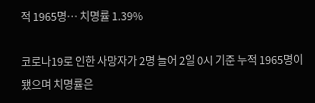적 1965명… 치명률 1.39%

코로나19로 인한 사망자가 2명 늘어 2일 0시 기준 누적 1965명이 됐으며 치명률은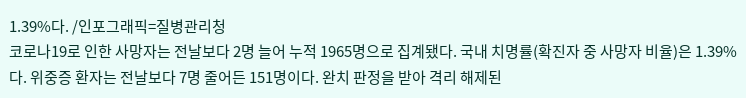1.39%다. /인포그래픽=질병관리청
코로나19로 인한 사망자는 전날보다 2명 늘어 누적 1965명으로 집계됐다. 국내 치명률(확진자 중 사망자 비율)은 1.39%다. 위중증 환자는 전날보다 7명 줄어든 151명이다. 완치 판정을 받아 격리 해제된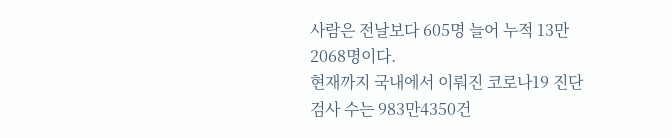사람은 전날보다 605명 늘어 누적 13만2068명이다.
현재까지 국내에서 이뤄진 코로나19 진단 검사 수는 983만4350건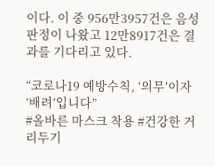이다. 이 중 956만3957건은 음성 판정이 나왔고 12만8917건은 결과를 기다리고 있다.

“코로나19 예방수칙, ‘의무’이자 ‘배려’입니다”
#올바른 마스크 착용 #건강한 거리두기